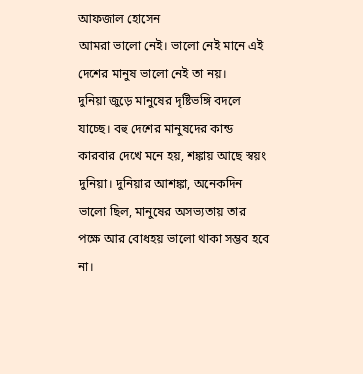আফজাল হোসেন
আমরা ভালো নেই। ভালো নেই মানে এই দেশের মানুষ ভালো নেই তা নয়।
দুনিয়া জুড়ে মানুষের দৃষ্টিভঙ্গি বদলে যাচ্ছে। বহু দেশের মানুষদের কান্ড কারবার দেখে মনে হয়, শঙ্কায় আছে স্বয়ং দুনিয়া। দুনিয়ার আশঙ্কা, অনেকদিন ভালো ছিল, মানুষের অসভ্যতায় তার পক্ষে আর বোধহয় ভালো থাকা সম্ভব হবে না।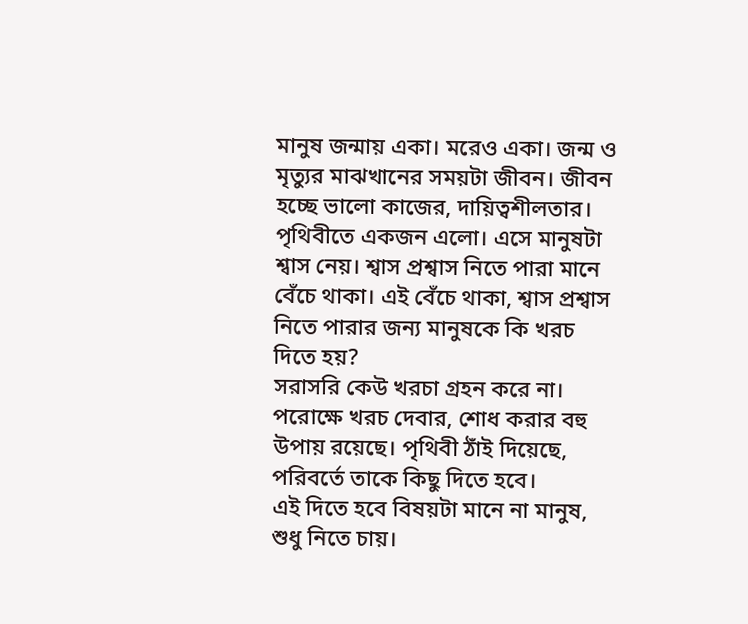মানুষ জন্মায় একা। মরেও একা। জন্ম ও মৃত্যুর মাঝখানের সময়টা জীবন। জীবন হচ্ছে ভালো কাজের, দায়িত্বশীলতার।
পৃথিবীতে একজন এলো। এসে মানুষটা শ্বাস নেয়। শ্বাস প্রশ্বাস নিতে পারা মানে বেঁচে থাকা। এই বেঁচে থাকা, শ্বাস প্রশ্বাস নিতে পারার জন্য মানুষকে কি খরচ দিতে হয়?
সরাসরি কেউ খরচা গ্রহন করে না। পরোক্ষে খরচ দেবার, শোধ করার বহু উপায় রয়েছে। পৃথিবী ঠাঁই দিয়েছে, পরিবর্তে তাকে কিছু দিতে হবে।
এই দিতে হবে বিষয়টা মানে না মানুষ, শুধু নিতে চায়।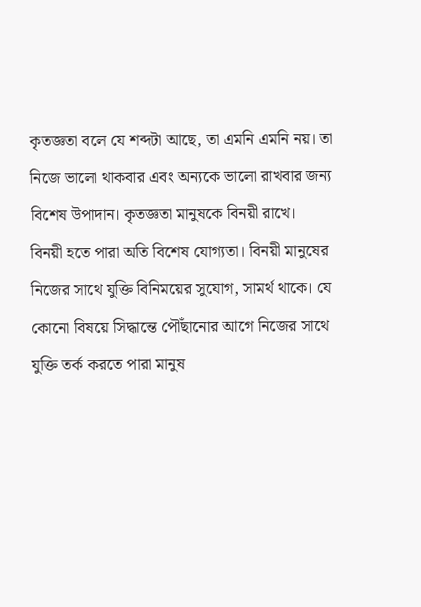কৃতজ্ঞতা বলে যে শব্দটা আছে, তা এমনি এমনি নয়। তা নিজে ভালো থাকবার এবং অন্যকে ভালো রাখবার জন্য বিশেষ উপাদান। কৃতজ্ঞতা মানুষকে বিনয়ী রাখে।
বিনয়ী হতে পারা অতি বিশেষ যোগ্যতা। বিনয়ী মানুষের নিজের সাথে যুক্তি বিনিময়ের সুযোগ, সামর্থ থাকে। যে কোনো বিষয়ে সিদ্ধান্তে পৌঁছানোর আগে নিজের সাথে যুক্তি তর্ক করতে পারা মানুষ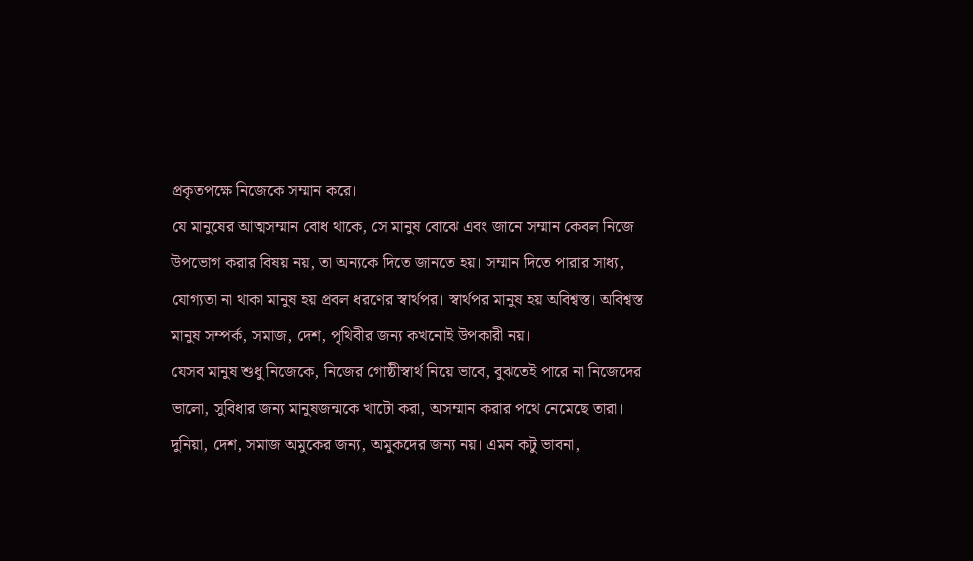প্রকৃতপক্ষে নিজেকে সম্মান করে।
যে মানুষের আত্মসম্মান বোধ থাকে, সে মানুষ বোঝে এবং জানে সম্মান কেবল নিজে উপভোগ করার বিষয় নয়, তা অন্যকে দিতে জানতে হয়। সম্মান দিতে পারার সাধ্য, যোগ্যতা না থাকা মানুষ হয় প্রবল ধরণের স্বার্থপর। স্বার্থপর মানুষ হয় অবিশ্বস্ত। অবিশ্বস্ত মানুষ সম্পর্ক, সমাজ, দেশ, পৃথিবীর জন্য কখনোই উপকারী নয়।
যেসব মানুষ শুধু নিজেকে, নিজের গোষ্ঠীস্বার্থ নিয়ে ভাবে, বুঝতেই পারে না নিজেদের ভালো, সুবিধার জন্য মানুষজন্মকে খাটো করা, অসম্মান করার পথে নেমেছে তারা।
দুনিয়া, দেশ, সমাজ অমুকের জন্য, অমুকদের জন্য নয়। এমন কটু ভাবনা,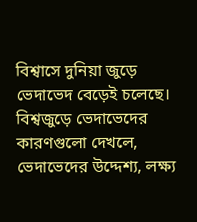বিশ্বাসে দুনিয়া জুড়ে ভেদাভেদ বেড়েই চলেছে।
বিশ্বজুড়ে ভেদাভেদের কারণগুলো দেখলে, ভেদাভেদের উদ্দেশ্য, লক্ষ্য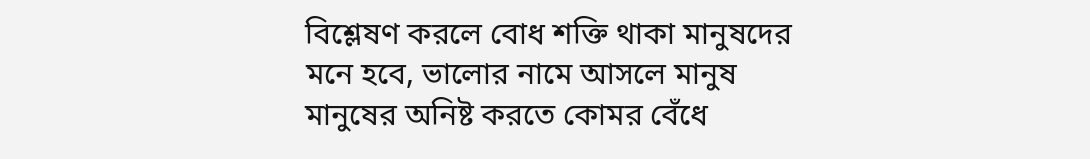বিশ্লেষণ করলে বোধ শক্তি থাকা মানুষদের মনে হবে, ভালোর নামে আসলে মানুষ মানুষের অনিষ্ট করতে কোমর বেঁধে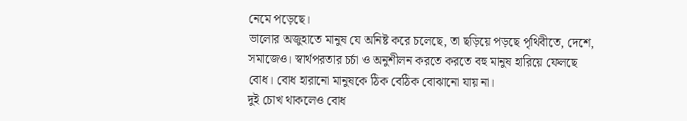নেমে পড়েছে।
ভালোর অজুহাতে মানুষ যে অনিষ্ট করে চলেছে, তা ছড়িয়ে পড়ছে পৃথিবীতে, দেশে, সমাজেও। স্বার্থপরতার চর্চা ও অনুশীলন করতে করতে বহু মানুষ হারিয়ে ফেলছে বোধ। বোধ হারানো মানুষকে ঠিক বেঠিক বোঝানো যায় না।
দুই চোখ থাকলেও বোধ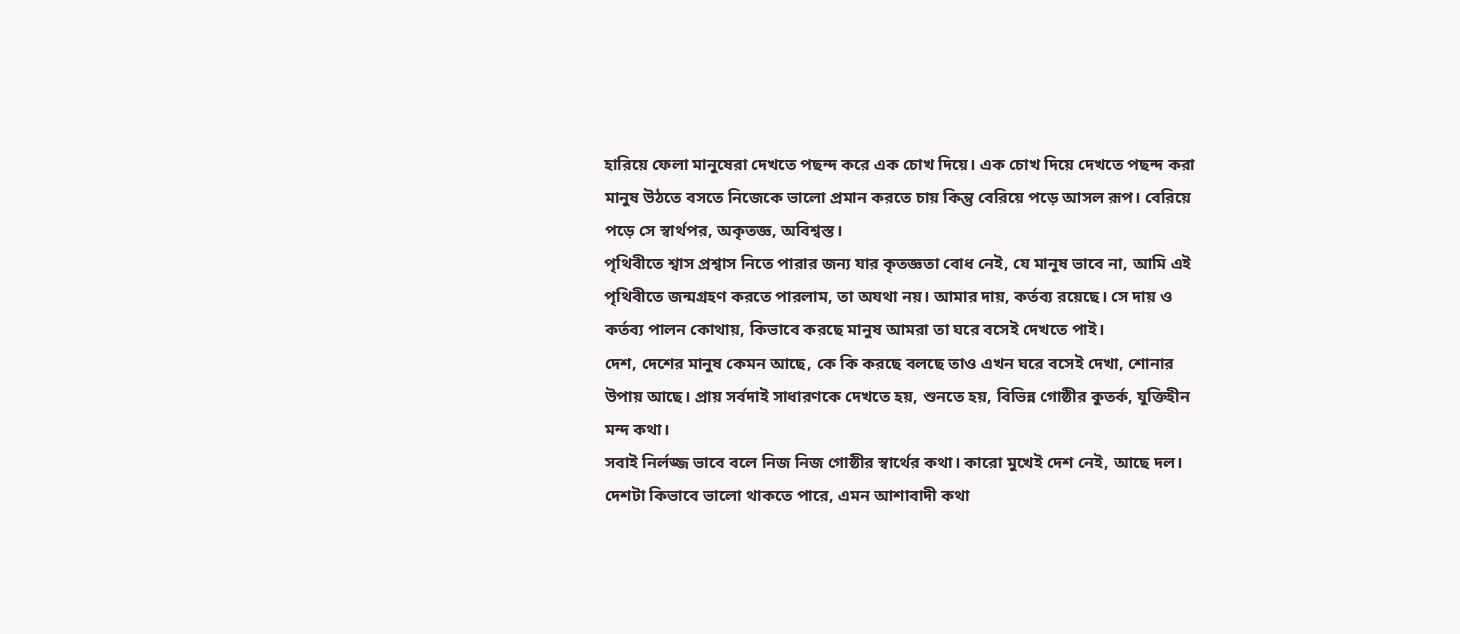হারিয়ে ফেলা মানুষেরা দেখতে পছন্দ করে এক চোখ দিয়ে। এক চোখ দিয়ে দেখতে পছন্দ করা মানুষ উঠতে বসতে নিজেকে ভালো প্রমান করতে চায় কিন্তু বেরিয়ে পড়ে আসল রূপ। বেরিয়ে পড়ে সে স্বার্থপর, অকৃতজ্ঞ, অবিশ্বস্ত।
পৃথিবীতে শ্বাস প্রশ্বাস নিতে পারার জন্য যার কৃতজ্ঞতা বোধ নেই, যে মানুষ ভাবে না, আমি এই পৃথিবীতে জন্মগ্রহণ করতে পারলাম, তা অযথা নয়। আমার দায়, কর্তব্য রয়েছে। সে দায় ও কর্তব্য পালন কোথায়, কিভাবে করছে মানুষ আমরা তা ঘরে বসেই দেখতে পাই।
দেশ, দেশের মানুষ কেমন আছে, কে কি করছে বলছে তাও এখন ঘরে বসেই দেখা, শোনার উপায় আছে। প্রায় সর্বদাই সাধারণকে দেখতে হয়, শুনতে হয়, বিভিন্ন গোষ্ঠীর কুতর্ক, যুক্তিহীন মন্দ কথা।
সবাই নির্লজ্জ ভাবে বলে নিজ নিজ গোষ্ঠীর স্বার্থের কথা। কারো মুখেই দেশ নেই, আছে দল।
দেশটা কিভাবে ভালো থাকতে পারে, এমন আশাবাদী কথা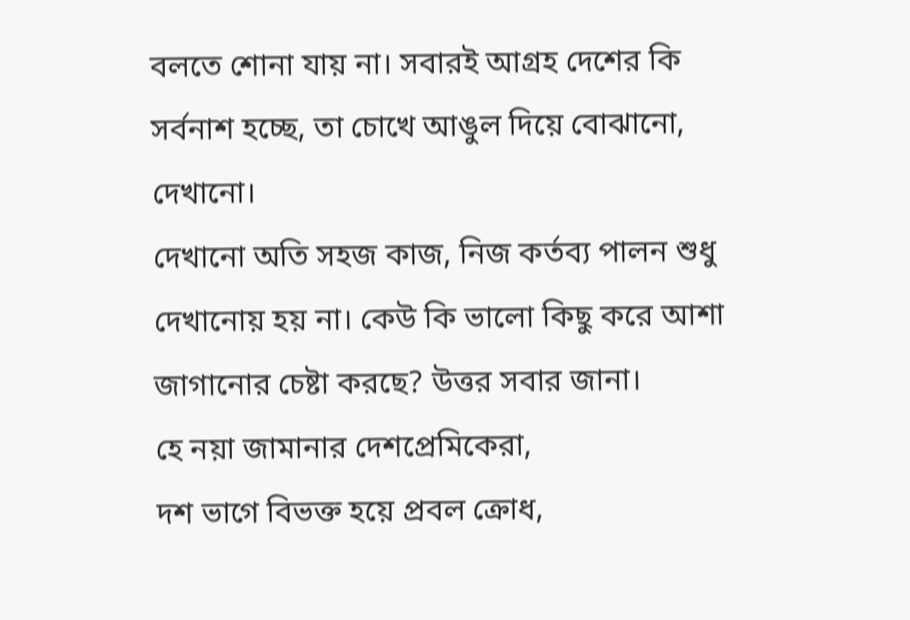বলতে শোনা যায় না। সবারই আগ্রহ দেশের কি সর্বনাশ হচ্ছে, তা চোখে আঙুল দিয়ে বোঝানো, দেখানো।
দেখানো অতি সহজ কাজ, নিজ কর্তব্য পালন শুধু দেখানোয় হয় না। কেউ কি ভালো কিছু করে আশা জাগানোর চেষ্টা করছে? উত্তর সবার জানা।
হে নয়া জামানার দেশপ্রেমিকেরা,
দশ ভাগে বিভক্ত হয়ে প্রবল ক্রোধ,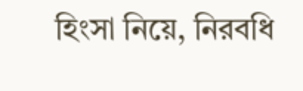হিংসা নিয়ে, নিরবধি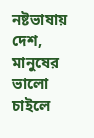নষ্টভাষায় দেশ, মানুষের ভালো চাইলে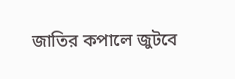জাতির কপালে জুটবে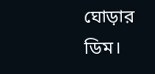ঘোড়ার ডিম।